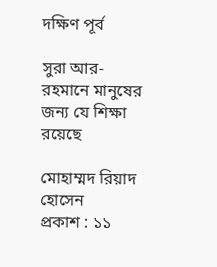দক্ষিণ পূর্ব

সুরা আর-রহমানে মানুষের জন্য যে শিক্ষা রয়েছে

মোহাম্মদ রিয়াদ হোসেন
প্রকাশ : ১১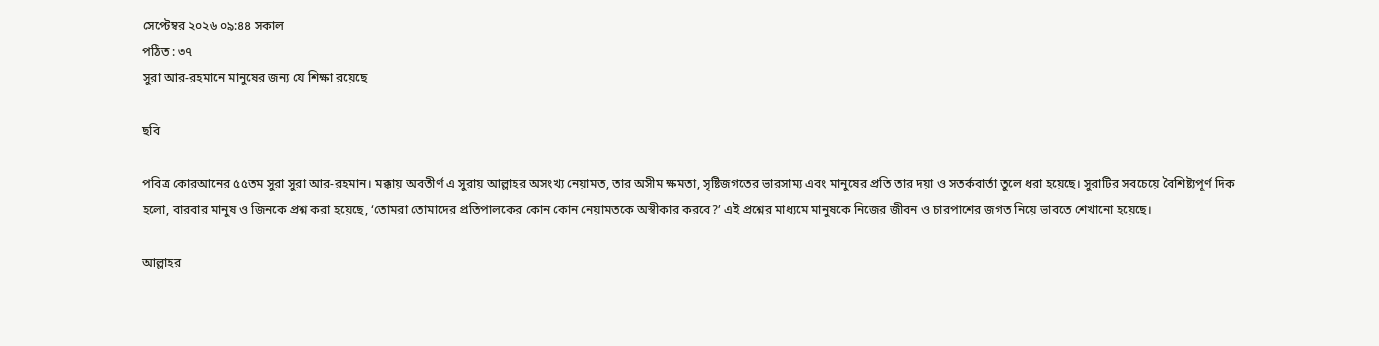সেপ্টেম্বর ২০২৬ ০৯:৪৪ সকাল
পঠিত : ৩৭
সুরা আর-রহমানে মানুষের জন্য যে শিক্ষা রয়েছে

ছবি

পবিত্র কোরআনের ৫৫তম সুরা সুরা আর-রহমান। মক্কায় অবতীর্ণ এ সুরায় আল্লাহর অসংখ্য নেয়ামত, তার অসীম ক্ষমতা, সৃষ্টিজগতের ভারসাম্য এবং মানুষের প্রতি তার দয়া ও সতর্কবার্তা তুলে ধরা হয়েছে। সুরাটির সবচেয়ে বৈশিষ্ট্যপূর্ণ দিক হলো, বারবার মানুষ ও জিনকে প্রশ্ন করা হয়েছে, ‘তোমরা তোমাদের প্রতিপালকের কোন কোন নেয়ামতকে অস্বীকার করবে?’ এই প্রশ্নের মাধ্যমে মানুষকে নিজের জীবন ও চারপাশের জগত নিয়ে ভাবতে শেখানো হয়েছে।

আল্লাহর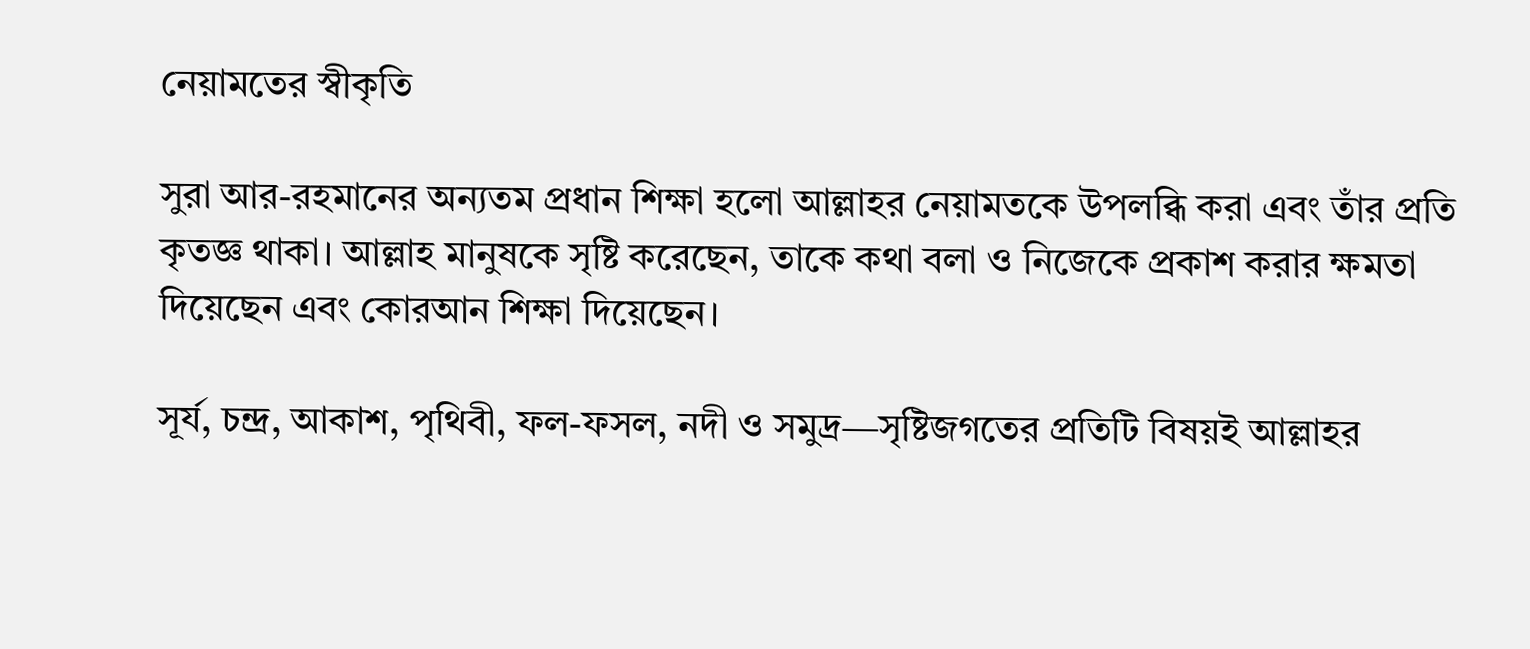নেয়ামতের স্বীকৃতি

সুরা আর-রহমানের অন্যতম প্রধান শিক্ষা হলো আল্লাহর নেয়ামতকে উপলব্ধি করা এবং তাঁর প্রতি কৃতজ্ঞ থাকা। আল্লাহ মানুষকে সৃষ্টি করেছেন, তাকে কথা বলা ও নিজেকে প্রকাশ করার ক্ষমতা দিয়েছেন এবং কোরআন শিক্ষা দিয়েছেন।

সূর্য, চন্দ্র, আকাশ, পৃথিবী, ফল-ফসল, নদী ও সমুদ্র—সৃষ্টিজগতের প্রতিটি বিষয়ই আল্লাহর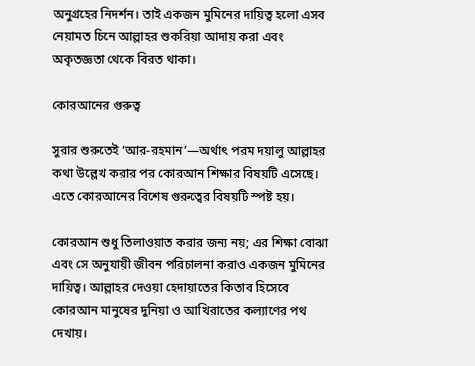অনুগ্রহের নিদর্শন। তাই একজন মুমিনের দায়িত্ব হলো এসব নেয়ামত চিনে আল্লাহর শুকরিয়া আদায় করা এবং অকৃতজ্ঞতা থেকে বিরত থাকা।

কোরআনের গুরুত্ব

সুরার শুরুতেই ‘আর-রহমান’—অর্থাৎ পরম দয়ালু আল্লাহর কথা উল্লেখ করার পর কোরআন শিক্ষার বিষয়টি এসেছে। এতে কোরআনের বিশেষ গুরুত্বের বিষয়টি স্পষ্ট হয়।

কোরআন শুধু তিলাওয়াত করার জন্য নয়; এর শিক্ষা বোঝা এবং সে অনুযায়ী জীবন পরিচালনা করাও একজন মুমিনের দায়িত্ব। আল্লাহর দেওয়া হেদায়াতের কিতাব হিসেবে কোরআন মানুষের দুনিয়া ও আখিরাতের কল্যাণের পথ দেখায়।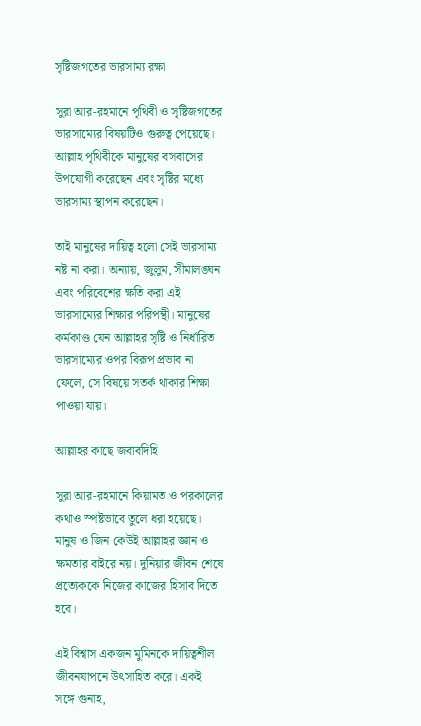সৃষ্টিজগতের ভারসাম্য রক্ষা

সুরা আর-রহমানে পৃথিবী ও সৃষ্টিজগতের ভারসাম্যের বিষয়টিও গুরুত্ব পেয়েছে। আল্লাহ পৃথিবীকে মানুষের বসবাসের উপযোগী করেছেন এবং সৃষ্টির মধ্যে ভারসাম্য স্থাপন করেছেন।

তাই মানুষের দায়িত্ব হলো সেই ভারসাম্য নষ্ট না করা। অন্যায়, জুলুম, সীমালঙ্ঘন এবং পরিবেশের ক্ষতি করা এই ভারসাম্যের শিক্ষার পরিপন্থী। মানুষের কর্মকাণ্ড যেন আল্লাহর সৃষ্টি ও নির্ধারিত ভারসাম্যের ওপর বিরূপ প্রভাব না ফেলে, সে বিষয়ে সতর্ক থাকার শিক্ষা পাওয়া যায়।

আল্লাহর কাছে জবাবদিহি

সুরা আর-রহমানে কিয়ামত ও পরকালের কথাও স্পষ্টভাবে তুলে ধরা হয়েছে। মানুষ ও জিন কেউই আল্লাহর জ্ঞান ও ক্ষমতার বাইরে নয়। দুনিয়ার জীবন শেষে প্রত্যেককে নিজের কাজের হিসাব দিতে হবে।

এই বিশ্বাস একজন মুমিনকে দায়িত্বশীল জীবনযাপনে উৎসাহিত করে। একই সঙ্গে গুনাহ,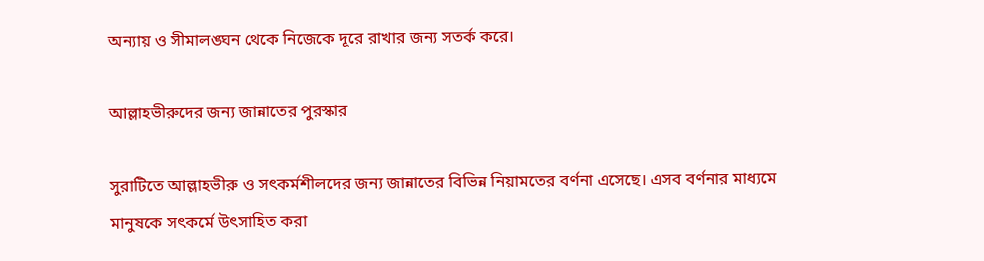অন্যায় ও সীমালঙ্ঘন থেকে নিজেকে দূরে রাখার জন্য সতর্ক করে।

আল্লাহভীরুদের জন্য জান্নাতের পুরস্কার

সুরাটিতে আল্লাহভীরু ও সৎকর্মশীলদের জন্য জান্নাতের বিভিন্ন নিয়ামতের বর্ণনা এসেছে। এসব বর্ণনার মাধ্যমে মানুষকে সৎকর্মে উৎসাহিত করা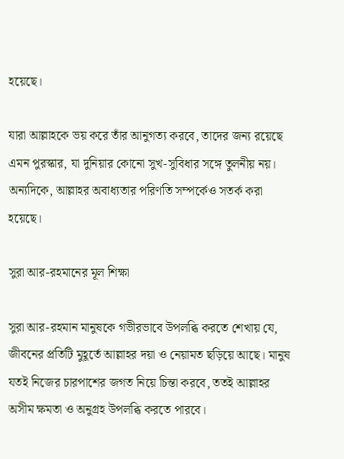হয়েছে।

যারা আল্লাহকে ভয় করে তাঁর আনুগত্য করবে, তাদের জন্য রয়েছে এমন পুরস্কার, যা দুনিয়ার কোনো সুখ-সুবিধার সঙ্গে তুলনীয় নয়। অন্যদিকে, আল্লাহর অবাধ্যতার পরিণতি সম্পর্কেও সতর্ক করা হয়েছে।

সুরা আর-রহমানের মূল শিক্ষা

সুরা আর-রহমান মানুষকে গভীরভাবে উপলব্ধি করতে শেখায় যে, জীবনের প্রতিটি মুহূর্তে আল্লাহর দয়া ও নেয়ামত ছড়িয়ে আছে। মানুষ যতই নিজের চারপাশের জগত নিয়ে চিন্তা করবে, ততই আল্লাহর অসীম ক্ষমতা ও অনুগ্রহ উপলব্ধি করতে পারবে।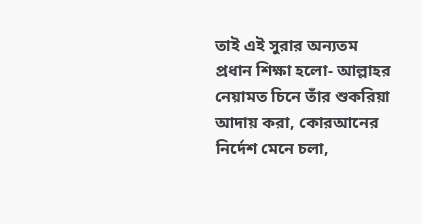তাই এই সুরার অন্যতম প্রধান শিক্ষা হলো- আল্লাহর নেয়ামত চিনে তাঁর শুকরিয়া আদায় করা, কোরআনের নির্দেশ মেনে চলা,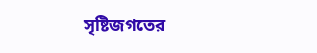সৃষ্টিজগতের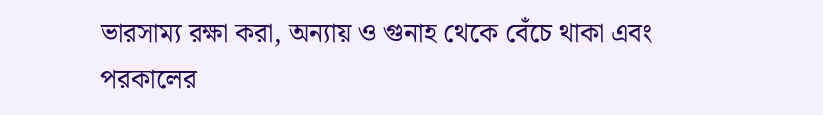ভারসাম্য রক্ষা করা, অন্যায় ও গুনাহ থেকে বেঁচে থাকা এবং পরকালের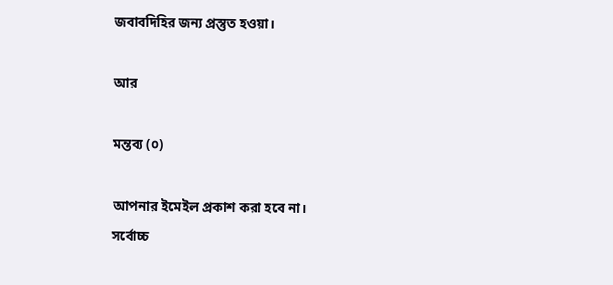জবাবদিহির জন্য প্রস্তুত হওয়া।

আর

মন্তব্য (০)

আপনার ইমেইল প্রকাশ করা হবে না।
সর্বোচ্চ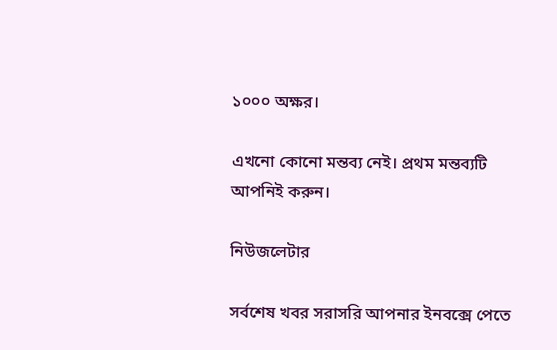১০০০ অক্ষর।

এখনো কোনো মন্তব্য নেই। প্রথম মন্তব্যটি আপনিই করুন।

নিউজলেটার

সর্বশেষ খবর সরাসরি আপনার ইনবক্সে পেতে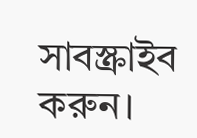সাবস্ক্রাইব করুন।